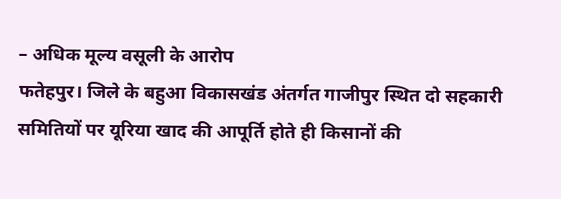– अधिक मूल्य वसूली के आरोप
फतेहपुर। जिले के बहुआ विकासखंड अंतर्गत गाजीपुर स्थित दो सहकारी समितियों पर यूरिया खाद की आपूर्ति होते ही किसानों की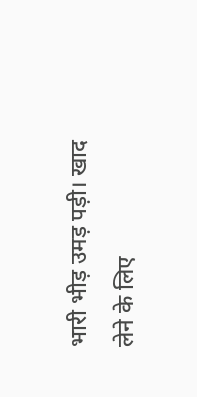भारी भीड़ उमड़ पड़ी। खाद लेने के लिए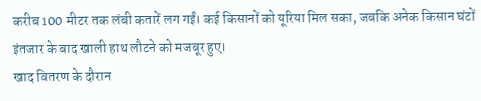करीब 100 मीटर तक लंबी कतारें लग गईं। कई किसानों को यूरिया मिल सका, जबकि अनेक किसान घंटों इंतजार के बाद खाली हाथ लौटने को मजबूर हुए।
खाद वितरण के दौरान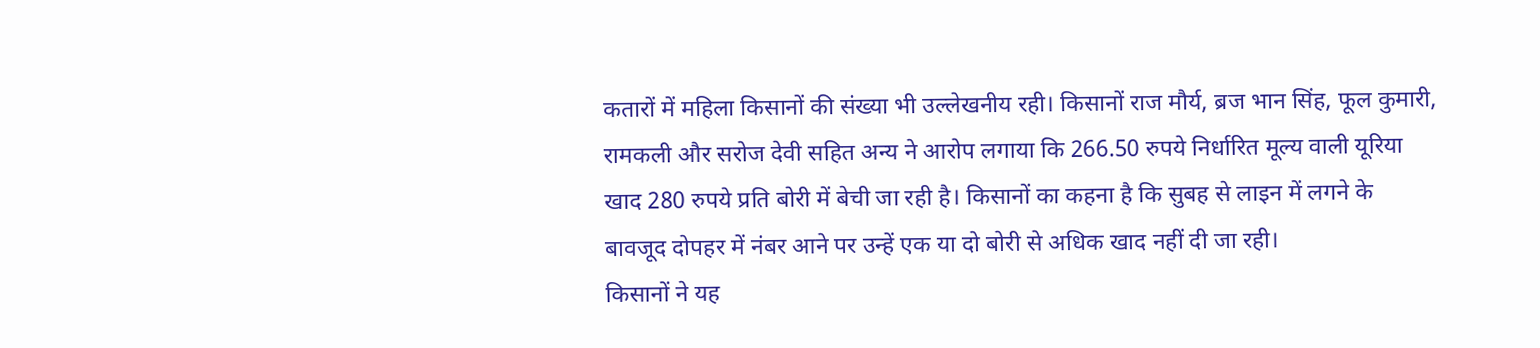कतारों में महिला किसानों की संख्या भी उल्लेखनीय रही। किसानों राज मौर्य, ब्रज भान सिंह, फूल कुमारी, रामकली और सरोज देवी सहित अन्य ने आरोप लगाया कि 266.50 रुपये निर्धारित मूल्य वाली यूरिया खाद 280 रुपये प्रति बोरी में बेची जा रही है। किसानों का कहना है कि सुबह से लाइन में लगने के बावजूद दोपहर में नंबर आने पर उन्हें एक या दो बोरी से अधिक खाद नहीं दी जा रही।
किसानों ने यह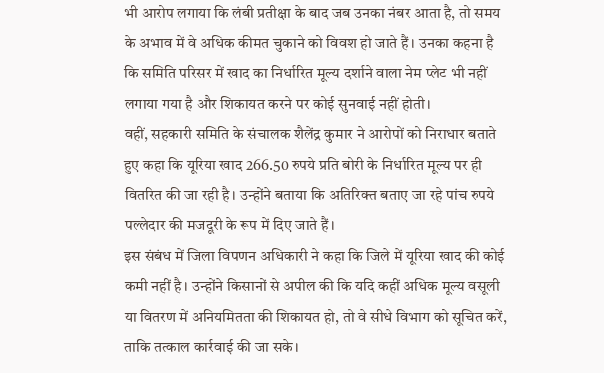भी आरोप लगाया कि लंबी प्रतीक्षा के बाद जब उनका नंबर आता है, तो समय के अभाव में वे अधिक कीमत चुकाने को विवश हो जाते हैं। उनका कहना है कि समिति परिसर में खाद का निर्धारित मूल्य दर्शाने वाला नेम प्लेट भी नहीं लगाया गया है और शिकायत करने पर कोई सुनवाई नहीं होती।
वहीं, सहकारी समिति के संचालक शैलेंद्र कुमार ने आरोपों को निराधार बताते हुए कहा कि यूरिया खाद 266.50 रुपये प्रति बोरी के निर्धारित मूल्य पर ही वितरित की जा रही है। उन्होंने बताया कि अतिरिक्त बताए जा रहे पांच रुपये पल्लेदार की मजदूरी के रूप में दिए जाते हैं।
इस संबंध में जिला विपणन अधिकारी ने कहा कि जिले में यूरिया खाद की कोई कमी नहीं है। उन्होंने किसानों से अपील की कि यदि कहीं अधिक मूल्य वसूली या वितरण में अनियमितता की शिकायत हो, तो वे सीधे विभाग को सूचित करें, ताकि तत्काल कार्रवाई की जा सके।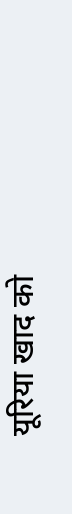यूरिया खाद को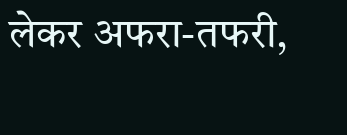लेकर अफरा-तफरी,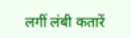लगीं लंबी कतारें